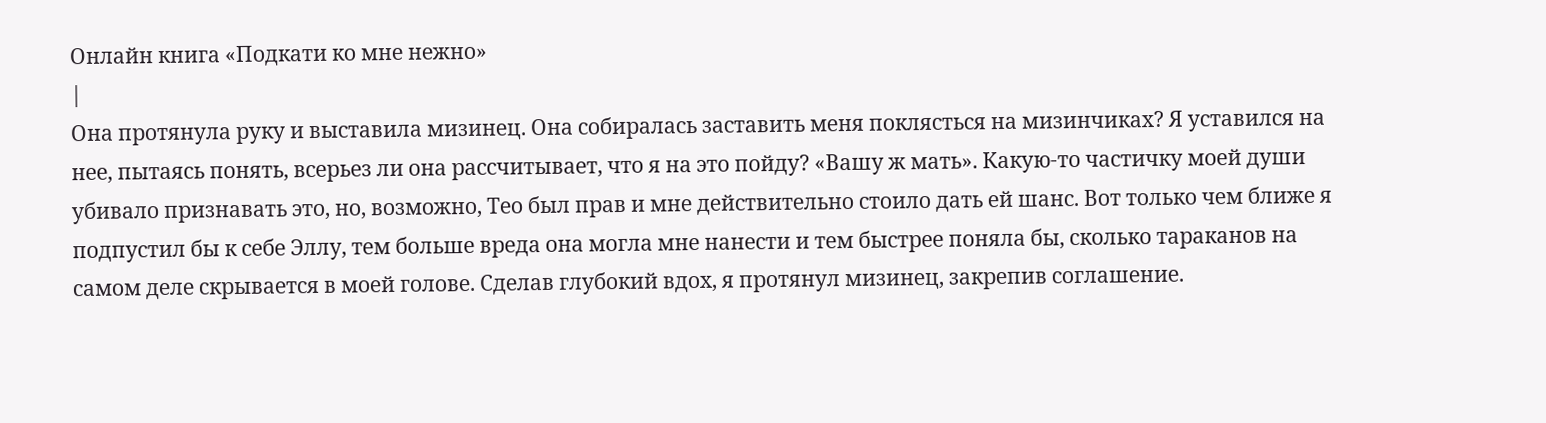Онлайн книга «Подкати ко мне нежно»
|
Она протянула руку и выставила мизинец. Она собиралась заставить меня поклясться на мизинчиках? Я уставился на нее, пытаясь понять, всерьез ли она рассчитывает, что я на это пойду? «Вашу ж мать». Какую-то частичку моей души убивало признавать это, но, возможно, Тео был прав и мне действительно стоило дать ей шанс. Вот только чем ближе я подпустил бы к себе Эллу, тем больше вреда она могла мне нанести и тем быстрее поняла бы, сколько тараканов на самом деле скрывается в моей голове. Сделав глубокий вдох, я протянул мизинец, закрепив соглашение.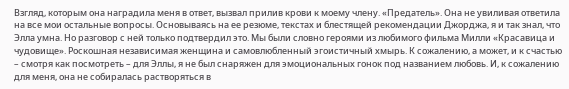Взгляд, которым она наградила меня в ответ, вызвал прилив крови к моему члену. «Предатель». Она не увиливая ответила на все мои остальные вопросы. Основываясь на ее резюме, текстах и блестящей рекомендации Джорджа, я и так знал, что Элла умна. Но разговор с ней только подтвердил это. Мы были словно героями из любимого фильма Милли «Красавица и чудовище». Роскошная независимая женщина и самовлюбленный эгоистичный хмырь. К сожалению, а может, и к счастью – смотря как посмотреть – для Эллы, я не был снаряжен для эмоциональных гонок под названием любовь. И, к сожалению для меня, она не собиралась растворяться в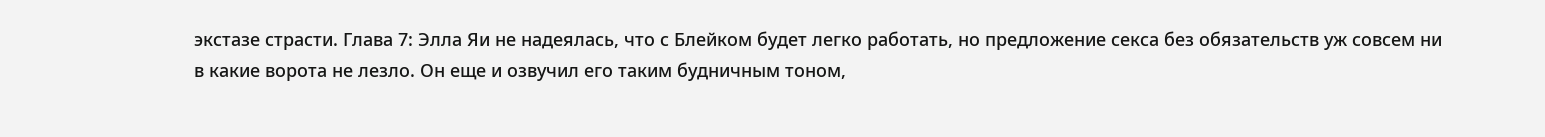экстазе страсти. Глава 7: Элла Яи не надеялась, что с Блейком будет легко работать, но предложение секса без обязательств уж совсем ни в какие ворота не лезло. Он еще и озвучил его таким будничным тоном,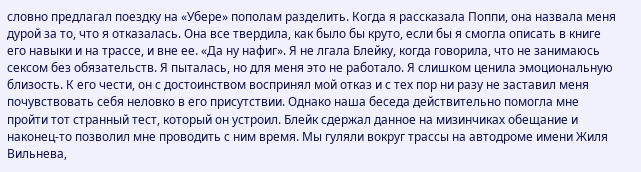словно предлагал поездку на «Убере» пополам разделить. Когда я рассказала Поппи, она назвала меня дурой за то, что я отказалась. Она все твердила, как было бы круто, если бы я смогла описать в книге его навыки и на трассе, и вне ее. «Да ну нафиг». Я не лгала Блейку, когда говорила, что не занимаюсь сексом без обязательств. Я пыталась, но для меня это не работало. Я слишком ценила эмоциональную близость. К его чести, он с достоинством воспринял мой отказ и с тех пор ни разу не заставил меня почувствовать себя неловко в его присутствии. Однако наша беседа действительно помогла мне пройти тот странный тест, который он устроил. Блейк сдержал данное на мизинчиках обещание и наконец-то позволил мне проводить с ним время. Мы гуляли вокруг трассы на автодроме имени Жиля Вильнева,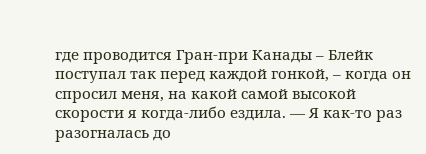где проводится Гран-при Канады – Блейк поступал так перед каждой гонкой, – когда он спросил меня, на какой самой высокой скорости я когда-либо ездила. — Я как-то раз разогналась до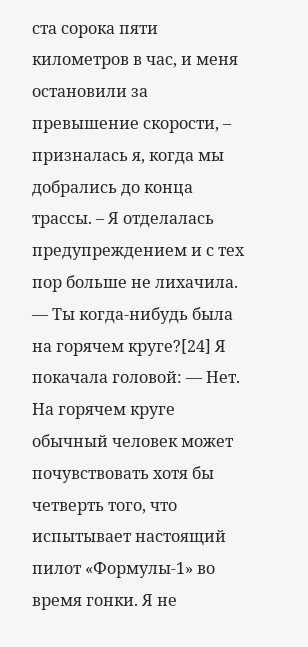ста сорока пяти километров в час, и меня остановили за превышение скорости, – призналась я, когда мы добрались до конца трассы. – Я отделалась предупреждением и с тех пор больше не лихачила. — Ты когда-нибудь была на горячем круге?[24] Я покачала головой: — Нет. На горячем круге обычный человек может почувствовать хотя бы четверть того, что испытывает настоящий пилот «Формулы-1» во время гонки. Я не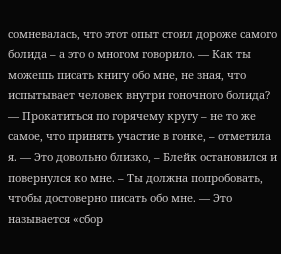сомневалась, что этот опыт стоил дороже самого болида – а это о многом говорило. — Как ты можешь писать книгу обо мне, не зная, что испытывает человек внутри гоночного болида? — Прокатиться по горячему кругу – не то же самое, что принять участие в гонке, – отметила я. — Это довольно близко, – Блейк остановился и повернулся ко мне. – Ты должна попробовать, чтобы достоверно писать обо мне. — Это называется «сбор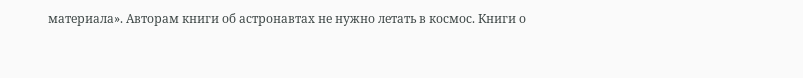материала». Авторам книги об астронавтах не нужно летать в космос. Книги о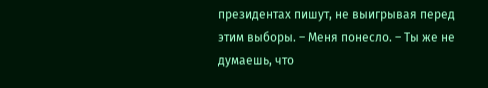президентах пишут, не выигрывая перед этим выборы. – Меня понесло. – Ты же не думаешь, что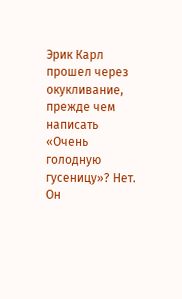Эрик Карл прошел через окукливание, прежде чем написать «Очень голодную гусеницу»? Нет. Он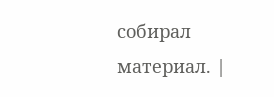собирал материал. |